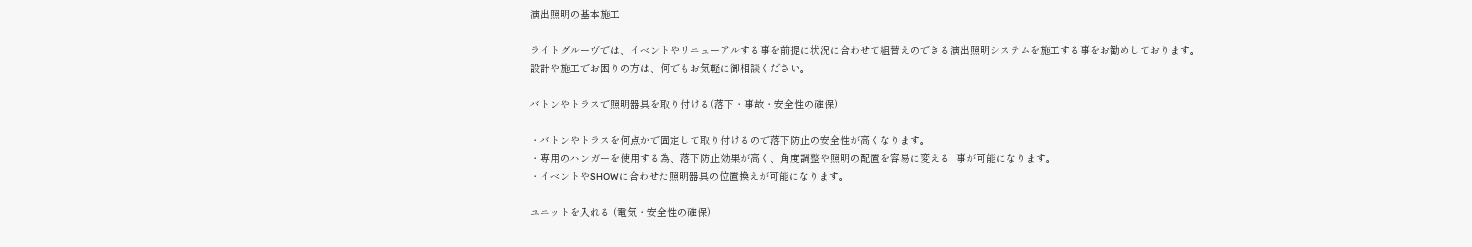演出照明の基本施工

ライトグルーヴでは、イベントやリニューアルする事を前提に状況に合わせて組替えのできる演出照明システムを施工する事をお勧めしております。
設計や施工でお困りの方は、何でもお気軽に御相談ください。

バトンやトラスで照明器具を取り付ける(落下・事故・安全性の確保)

・バトンやトラスを何点かで固定して取り付けるので落下防止の安全性が高くなります。
・専用のハンガーを使用する為、落下防止効果が高く、角度調整や照明の配置を容易に変える  事が可能になります。
・イベントやSHOWに合わせた照明器具の位置換えが可能になります。

ユニットを入れる (電気・安全性の確保)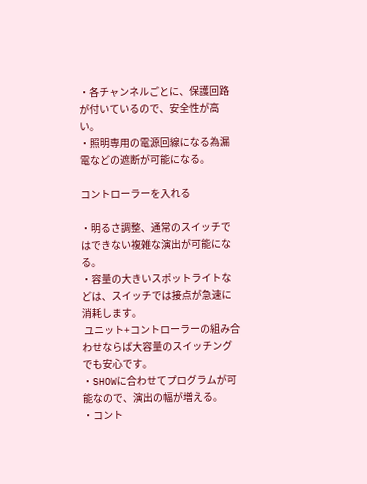・各チャンネルごとに、保護回路が付いているので、安全性が高い。
・照明専用の電源回線になる為漏電などの遮断が可能になる。

コントローラーを入れる

・明るさ調整、通常のスイッチではできない複雑な演出が可能になる。
・容量の大きいスポットライトなどは、スイッチでは接点が急速に消耗します。
 ユニット+コントローラーの組み合わせならば大容量のスイッチングでも安心です。
・SHOWに合わせてプログラムが可能なので、演出の幅が増える。
・コント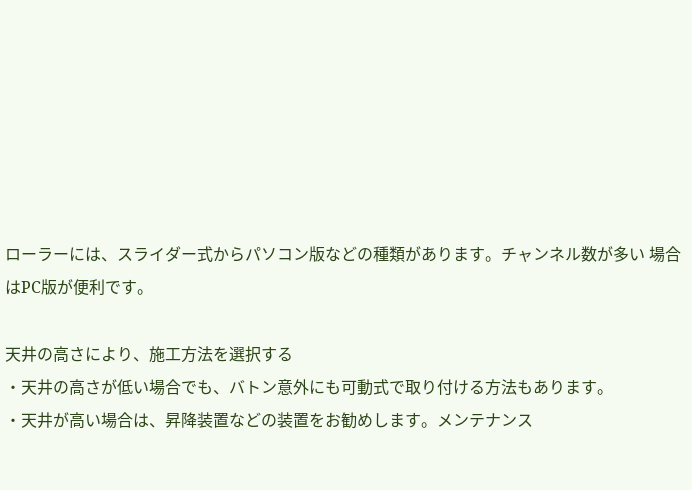ローラーには、スライダー式からパソコン版などの種類があります。チャンネル数が多い 場合はPC版が便利です。

天井の高さにより、施工方法を選択する
・天井の高さが低い場合でも、バトン意外にも可動式で取り付ける方法もあります。
・天井が高い場合は、昇降装置などの装置をお勧めします。メンテナンス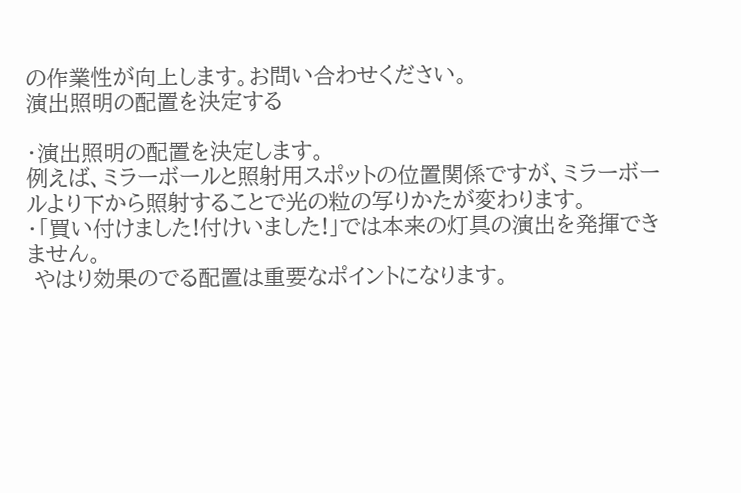の作業性が向上します。お問い合わせください。
演出照明の配置を決定する

・演出照明の配置を決定します。
例えば、ミラーボールと照射用スポットの位置関係ですが、ミラーボールより下から照射することで光の粒の写りかたが変わります。
・「買い付けました!付けいました!」では本来の灯具の演出を発揮できません。
 やはり効果のでる配置は重要なポイントになります。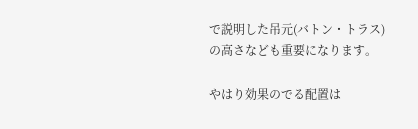で説明した吊元(バトン・トラス)の高さなども重要になります。

やはり効果のでる配置は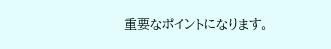重要なポイントになります。